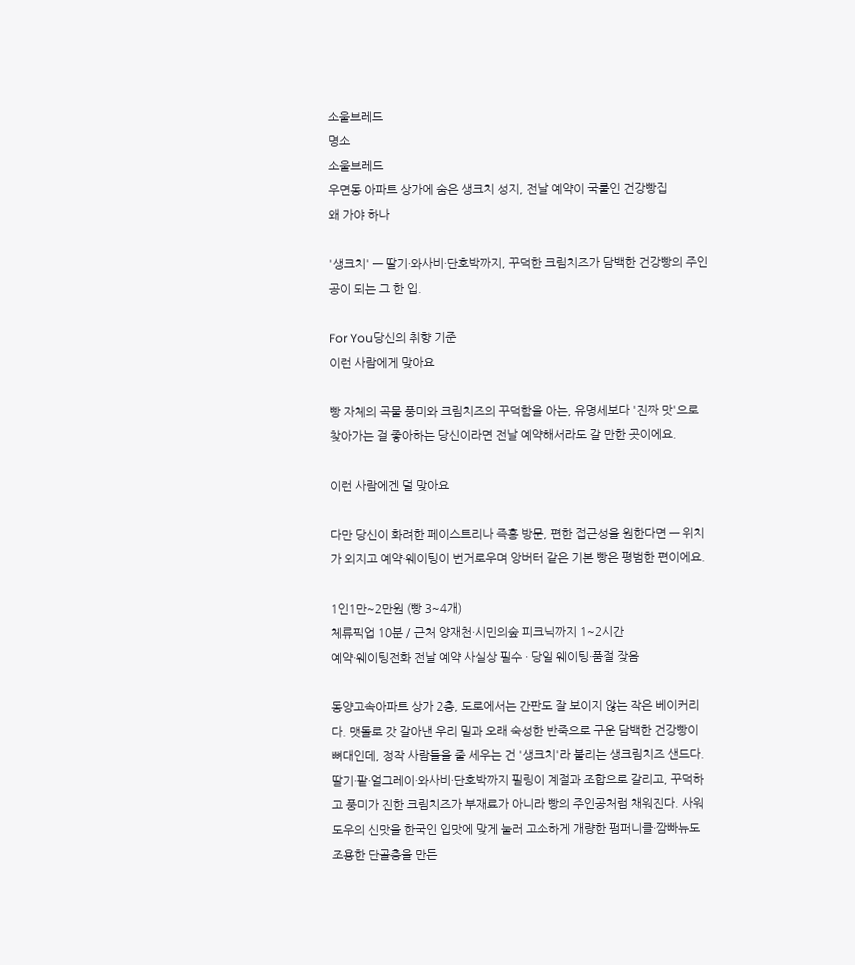소울브레드
명소
소울브레드
우면동 아파트 상가에 숨은 생크치 성지, 전날 예약이 국룰인 건강빵집
왜 가야 하나

'생크치' — 딸기·와사비·단호박까지, 꾸덕한 크림치즈가 담백한 건강빵의 주인공이 되는 그 한 입.

For You당신의 취향 기준
이런 사람에게 맞아요

빵 자체의 곡물 풍미와 크림치즈의 꾸덕함을 아는, 유명세보다 '진짜 맛'으로 찾아가는 걸 좋아하는 당신이라면 전날 예약해서라도 갈 만한 곳이에요.

이런 사람에겐 덜 맞아요

다만 당신이 화려한 페이스트리나 즉흥 방문, 편한 접근성을 원한다면 — 위치가 외지고 예약·웨이팅이 번거로우며 앙버터 같은 기본 빵은 평범한 편이에요.

1인1만~2만원 (빵 3~4개)
체류픽업 10분 / 근처 양재천·시민의숲 피크닉까지 1~2시간
예약·웨이팅전화 전날 예약 사실상 필수 · 당일 웨이팅·품절 잦음

동양고속아파트 상가 2층, 도로에서는 간판도 잘 보이지 않는 작은 베이커리다. 맷돌로 갓 갈아낸 우리 밀과 오래 숙성한 반죽으로 구운 담백한 건강빵이 뼈대인데, 정작 사람들을 줄 세우는 건 '생크치'라 불리는 생크림치즈 샌드다. 딸기·팥·얼그레이·와사비·단호박까지 필링이 계절과 조합으로 갈리고, 꾸덕하고 풍미가 진한 크림치즈가 부재료가 아니라 빵의 주인공처럼 채워진다. 사워도우의 신맛을 한국인 입맛에 맞게 눌러 고소하게 개량한 펌퍼니클·깜빠뉴도 조용한 단골층을 만든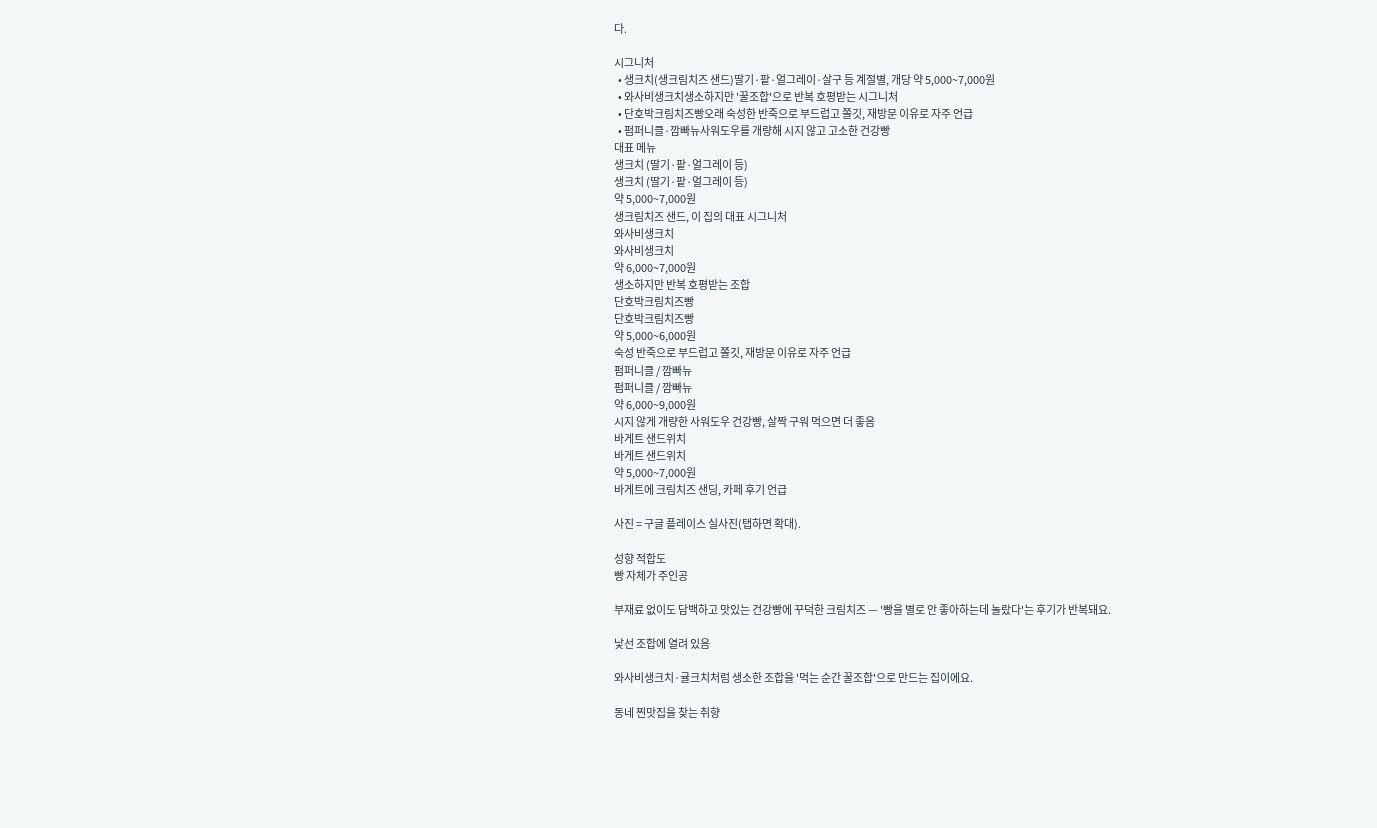다.

시그니처
  • 생크치(생크림치즈 샌드)딸기·팥·얼그레이·살구 등 계절별, 개당 약 5,000~7,000원
  • 와사비생크치생소하지만 '꿀조합'으로 반복 호평받는 시그니처
  • 단호박크림치즈빵오래 숙성한 반죽으로 부드럽고 쫄깃, 재방문 이유로 자주 언급
  • 펌퍼니클·깜빠뉴사워도우를 개량해 시지 않고 고소한 건강빵
대표 메뉴
생크치 (딸기·팥·얼그레이 등)
생크치 (딸기·팥·얼그레이 등)
약 5,000~7,000원
생크림치즈 샌드, 이 집의 대표 시그니처
와사비생크치
와사비생크치
약 6,000~7,000원
생소하지만 반복 호평받는 조합
단호박크림치즈빵
단호박크림치즈빵
약 5,000~6,000원
숙성 반죽으로 부드럽고 쫄깃, 재방문 이유로 자주 언급
펌퍼니클 / 깜빠뉴
펌퍼니클 / 깜빠뉴
약 6,000~9,000원
시지 않게 개량한 사워도우 건강빵, 살짝 구워 먹으면 더 좋음
바게트 샌드위치
바게트 샌드위치
약 5,000~7,000원
바게트에 크림치즈 샌딩, 카페 후기 언급

사진 = 구글 플레이스 실사진(탭하면 확대).

성향 적합도
빵 자체가 주인공

부재료 없이도 담백하고 맛있는 건강빵에 꾸덕한 크림치즈 — '빵을 별로 안 좋아하는데 놀랐다'는 후기가 반복돼요.

낯선 조합에 열려 있음

와사비생크치·귤크치처럼 생소한 조합을 '먹는 순간 꿀조합'으로 만드는 집이에요.

동네 찐맛집을 찾는 취향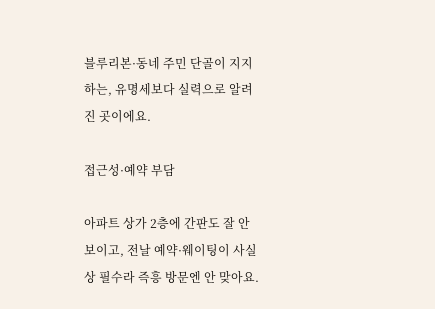블루리본·동네 주민 단골이 지지하는, 유명세보다 실력으로 알려진 곳이에요.

접근성·예약 부담

아파트 상가 2층에 간판도 잘 안 보이고, 전날 예약·웨이팅이 사실상 필수라 즉흥 방문엔 안 맞아요.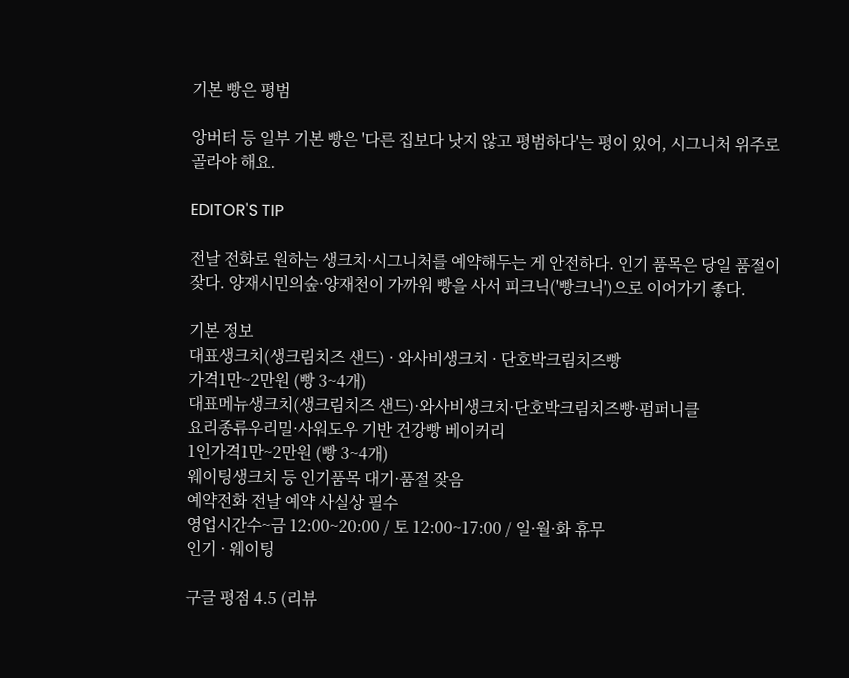기본 빵은 평범

앙버터 등 일부 기본 빵은 '다른 집보다 낫지 않고 평범하다'는 평이 있어, 시그니처 위주로 골라야 해요.

EDITOR'S TIP

전날 전화로 원하는 생크치·시그니처를 예약해두는 게 안전하다. 인기 품목은 당일 품절이 잦다. 양재시민의숲·양재천이 가까워 빵을 사서 피크닉('빵크닉')으로 이어가기 좋다.

기본 정보
대표생크치(생크림치즈 샌드) · 와사비생크치 · 단호박크림치즈빵
가격1만~2만원 (빵 3~4개)
대표메뉴생크치(생크림치즈 샌드)·와사비생크치·단호박크림치즈빵·펌퍼니클
요리종류우리밀·사워도우 기반 건강빵 베이커리
1인가격1만~2만원 (빵 3~4개)
웨이팅생크치 등 인기품목 대기·품절 잦음
예약전화 전날 예약 사실상 필수
영업시간수~금 12:00~20:00 / 토 12:00~17:00 / 일·월·화 휴무
인기 · 웨이팅

구글 평점 4.5 (리뷰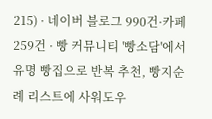215) · 네이버 블로그 990건·카페 259건 · 빵 커뮤니티 '빵소담'에서 유명 빵집으로 반복 추천, 빵지순례 리스트에 사워도우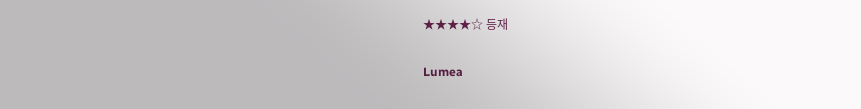★★★★☆ 등재

Lumea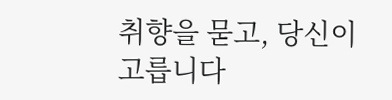취향을 묻고, 당신이 고릅니다